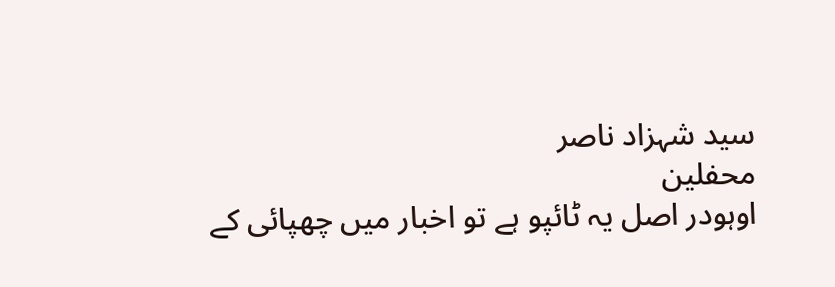سید شہزاد ناصر
محفلین
اوہودر اصل یہ ٹائپو ہے تو اخبار میں چھپائی کے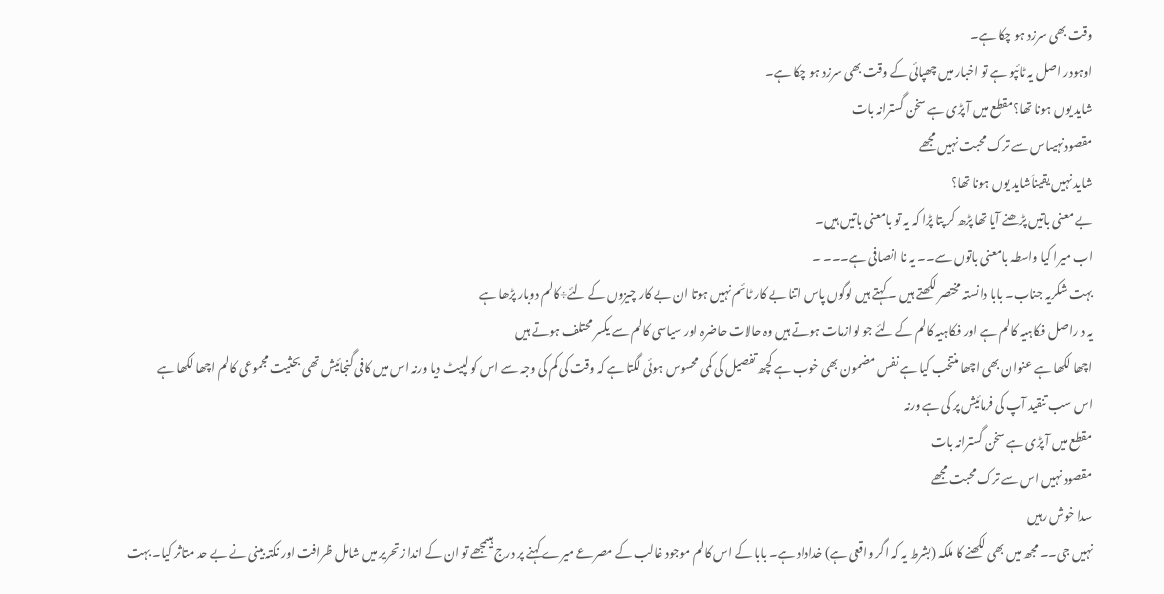وقت بھی سرزد ہو چکا ہے۔
اوہودر اصل یہ ٹائپو ہے تو اخبار میں چھپائی کے وقت بھی سرزد ہو چکا ہے۔
شاید یوں ہونا تھا؟مقطع میں آ پڑی ہے سخن گسترانہ بات
مقصودنہیںاس سے ترک محبت نہیں مجھے
شاید نہیں یقیناَشاید یوں ہونا تھا؟
بے معنی باتیں پڑھنے آیا تھا پڑھ کر پتا پڑا کہ یہ تو بامعنی باتیں ہیں۔
اب میرا کیا واسطہ بامعنی باتوں سے۔۔ یہ نا انصافی ہے۔۔۔ ۔
بہت شکریہ جناب۔ بابا دانستہ مختصر لکھتے ہیں ۔ کہتے ہیں لوگوں پاس اتنا بے کار ٹائم نہیں ہوتا ان بے کار چیزوں کے لئے÷کالم دوبار پڑھا ہے
یہ د راصل فکاہیہ کالم ہے اور فکاہیہ کالم کے لئے جو لوازمات ہوتے ہیں وہ حالات حاضرہ اور سیاسی کالم سے یکسر محتلف ہوتے ہیں
اچھا لکھا ہے عنوان بھی اچھا منتخب کیا ہے نفس مضمون بھی خوب ہے کچھ تفصیل کی کمی محسوس ہوئی لگتا ہے کہ وقت کی کم کی وجہ سے اس کو لپیٹ دیا ورنہ اس میں کافی گنجائیش تھی بحثیت مجموعی کالم اچھا لکھا ہے
اس سب تنقید آپ کی فرمائیش پر کی ہے ورنہ
مقطع میں آ پڑی ہے سخن گسترانہ بات
مقصود نہیں اس سے ترک محبت مجھے
سدا خوش رہیں
نہیں جی۔۔ مجھ میں بھی لکھنے کا ملکہ (بشرط یہ کہ اگر واقعی ہے) خداداد ہے۔ بابا کے اس کالم موجود غالب کے مصرعے میرے کہنے پر درج ہیںمجھے تو ان کے اندا زتحریر میں شامل ظرافت اور نکتہ بینی نے بے حد متاثر کیا۔ بہت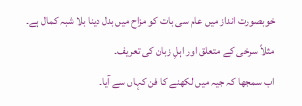خوبصورت انداز میں عام سی بات کو مزاح میں بدل دینا بلا شبہ کمال ہے۔ مثلاً سرخی کے متعلق اور اہلِ زبان کی تعریف۔
اب سمجھا کہ جیہ میں لکھنے کا فن کہاں سے آیا۔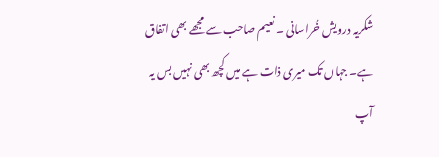شکریہ درویش خُراسانی ۔ نعیم صاحب سے مجھے بھی اتفاق ہے۔ جہاں تک میری ذات ہے میں کچھ بھی نہیں بس یہ آپ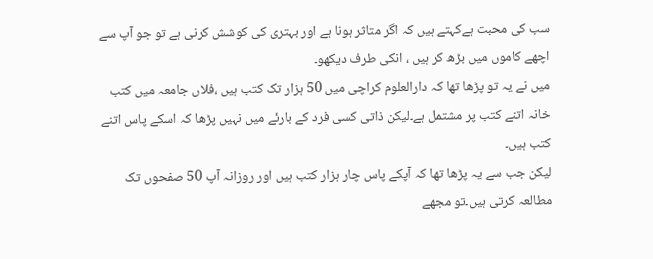سب کی محبت ہےکہتے ہیں کہ اگر متاثر ہونا ہے اور بہتری کی کوشش کرنی ہے تو جو آپ سے اچھے کاموں میں بڑھ کر ہیں ، انکی طرف دیکھو۔
میں نے یہ تو پڑھا تھا کہ دارالعلوم کراچی میں 50 ہزار تک کتب ہیں ،فلاں جامعہ میں کتب خانہ اتنے کتب پر مشتمل ہے۔لیکن ذاتی کسی فرد کے بارئے میں نہیں پڑھا کہ اسکے پاس اتنے کتب ہیں۔
لیکن جب سے یہ پڑھا تھا کہ آپکے پاس چار ہزار کتب ہیں اور روزانہ آپ 50 صفحوں تک مطالعہ کرتی ہیں۔تو مجھے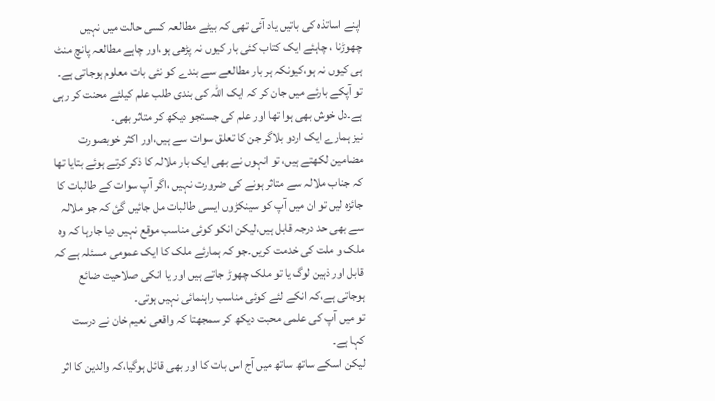اپنے اساتذہ کی باتیں یاد آئی تھی کہ بیٹے مطالعہ کسی حالت میں نہیں چھوڑنا ، چاہئے ایک کتاب کئی بار کیوں نہ پڑھی ہو،اور چاہے مطالعہ پانچ منٹ ہی کیوں نہ ہو،کیونکہ ہر بار مطالعے سے بندے کو نئی بات معلوم ہوجاتی ہے۔
تو آپکے بارئے میں جان کر کہ ایک اللہ کی بندی طلب علم کیلئے محنت کر رہی ہے۔دل خوش بھی ہوا تھا اور علم کی جستجو دیکھ کر متاثر بھی۔
نیز ہمارے ایک اردو بلاگر جن کا تعلق سوات سے ہیں،اور اکثر خوبصورت مضامین لکھتے ہیں، تو انہوں نے بھی ایک بار ملالہ کا ذکر کرتے ہوئے بتایا تھا کہ جناب ملالہ سے متاثر ہونے کی ضرورت نہیں ،اگر آپ سوات کے طالبات کا جائزہ لیں تو ان میں آپ کو سینکڑوں ایسی طالبات مل جائیں گئ کہ جو ملالہ سے بھی حد درجہ قابل ہیں،لیکن انکو کوئی مناسب موقع نہیں دیا جارہا کہ وہ ملک و ملت کی خدمت کریں۔جو کہ ہمارئے ملک کا ایک عمومی مسئلہ ہے کہ قابل اور ذہین لوگ یا تو ملک چھوڑ جاتے ہیں اور یا انکی صلاحیت ضائع ہوجاتی ہے،کہ انکے لئے کوئی مناسب راہنمائی نہیں ہوتی۔
تو میں آپ کی علمی محبت دیکھ کر سمجھتا کہ واقعی نعیم خان نے درست کہا ہے۔
لیکن اسکے ساتھ ساتھ میں آج اس بات کا اور بھی قائل ہوگیا،کہ والدین کا اثر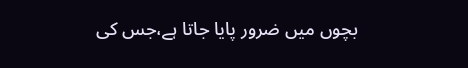بچوں میں ضرور پایا جاتا ہے،جس کی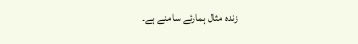زندہ مثال ہمارئے سامنے ہے۔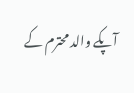آپکے والد محترم کے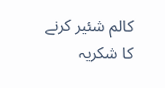کالم شئیر کرنے کا شکریہ